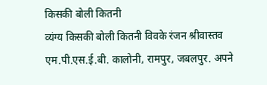किसकी बोली कितनी
व्यंग्य किसकी बोली कितनी विवके रंजन श्रीवास्तव एम.पी.एस.ई.बी. कालोनी, रामपुर, जबलपुर. अपने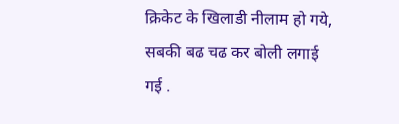क्रिकेट के खिलाडी नीलाम हो गये, सबकी बढ चढ कर बोली लगाई गई .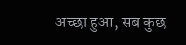अच्छा हुआ, सब कुछ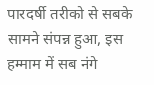पारदर्षी तरीको से सबके सामने संपन्न हुआ, इस हम्माम में सब नंगे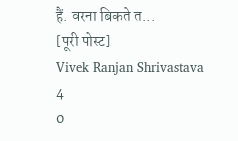हैं. वरना बिकते त...
[पूरी पोस्ट]
Vivek Ranjan Shrivastava
4
0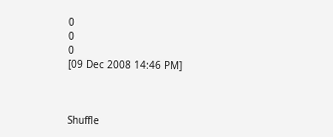0
0
0
[09 Dec 2008 14:46 PM]



Shuffle